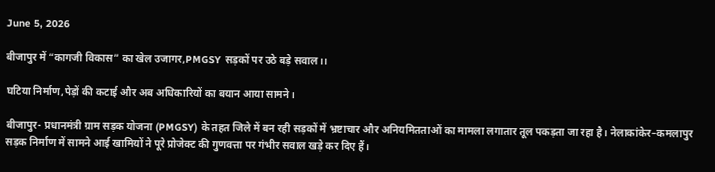June 5, 2026

बीजापुर में “कागजी विकास” का खेल उजागर,PMGSY सड़कों पर उठे बड़े सवाल।।

घटिया निर्माण,पेड़ों की कटाई और अब अधिकारियों का बयान आया सामने।

बीजापुर- प्रधानमंत्री ग्राम सड़क योजना (PMGSY) के तहत जिले में बन रही सड़कों में भ्रष्टाचार और अनियमितताओं का मामला लगातार तूल पकड़ता जा रहा है। नेलाकांकेर–कमलापुर सड़क निर्माण में सामने आई खामियों ने पूरे प्रोजेक्ट की गुणवत्ता पर गंभीर सवाल खड़े कर दिए हैं।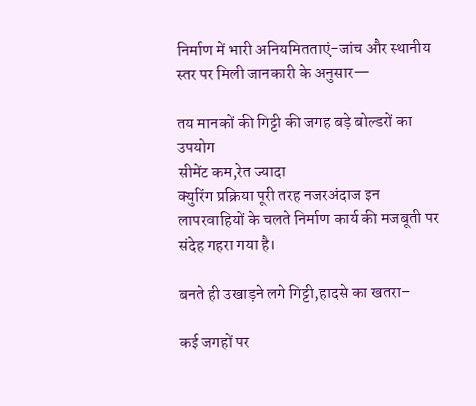निर्माण में भारी अनियमितताएं-जांच और स्थानीय स्तर पर मिली जानकारी के अनुसार—

तय मानकों की गिट्टी की जगह बड़े बोल्डरों का उपयोग
सीमेंट कम,रेत ज्यादा
क्युरिंग प्रक्रिया पूरी तरह नजरअंदाज इन लापरवाहियों के चलते निर्माण कार्य की मजबूती पर संदेह गहरा गया है।

बनते ही उखाड़ने लगे गिट्टी,हादसे का खतरा–

कई जगहों पर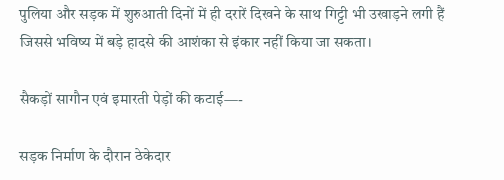पुलिया और सड़क में शुरुआती दिनों में ही दरारें दिखने के साथ गिट्टी भी उखाड़ने लगी हैं जिससे भविष्य में बड़े हादसे की आशंका से इंकार नहीं किया जा सकता।

सैकड़ों सागौन एवं इमारती पेड़ों की कटाई—-

सड़क निर्माण के दौरान ठेकेदार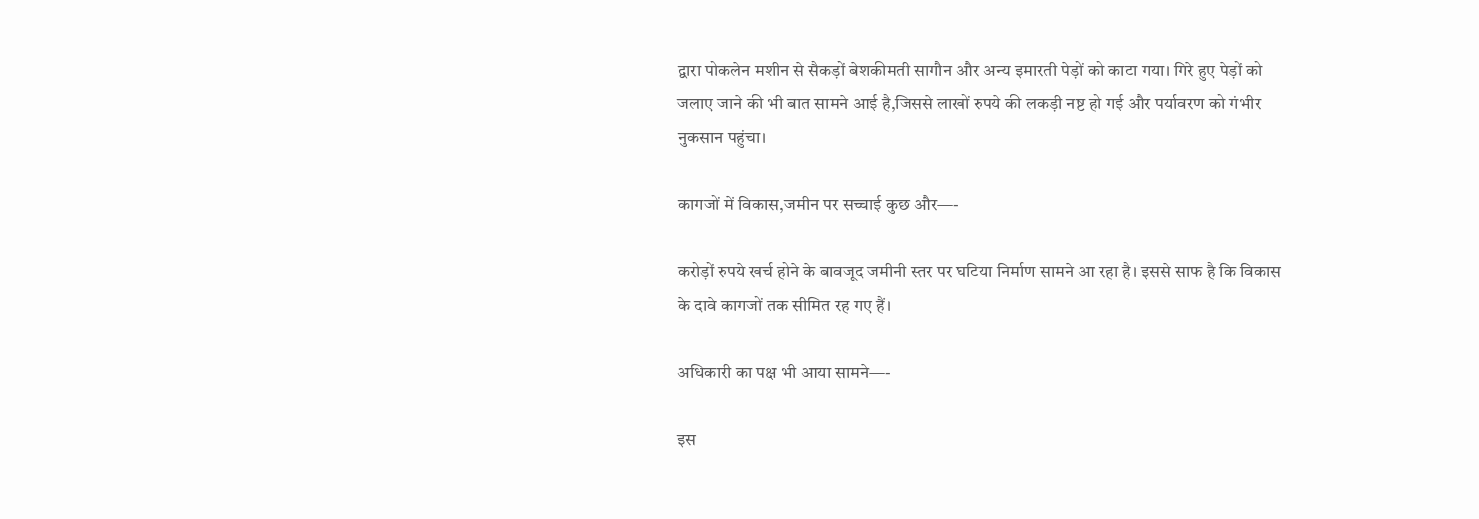द्वारा पोकलेन मशीन से सैकड़ों बेशकीमती सागौन और अन्य इमारती पेड़ों को काटा गया। गिरे हुए पेड़ों को जलाए जाने की भी बात सामने आई है,जिससे लाखों रुपये की लकड़ी नष्ट हो गई और पर्यावरण को गंभीर नुकसान पहुंचा।

कागजों में विकास,जमीन पर सच्चाई कुछ और—-

करोड़ों रुपये खर्च होने के बावजूद जमीनी स्तर पर घटिया निर्माण सामने आ रहा है। इससे साफ है कि विकास के दावे कागजों तक सीमित रह गए हैं।

अधिकारी का पक्ष भी आया सामने—-

इस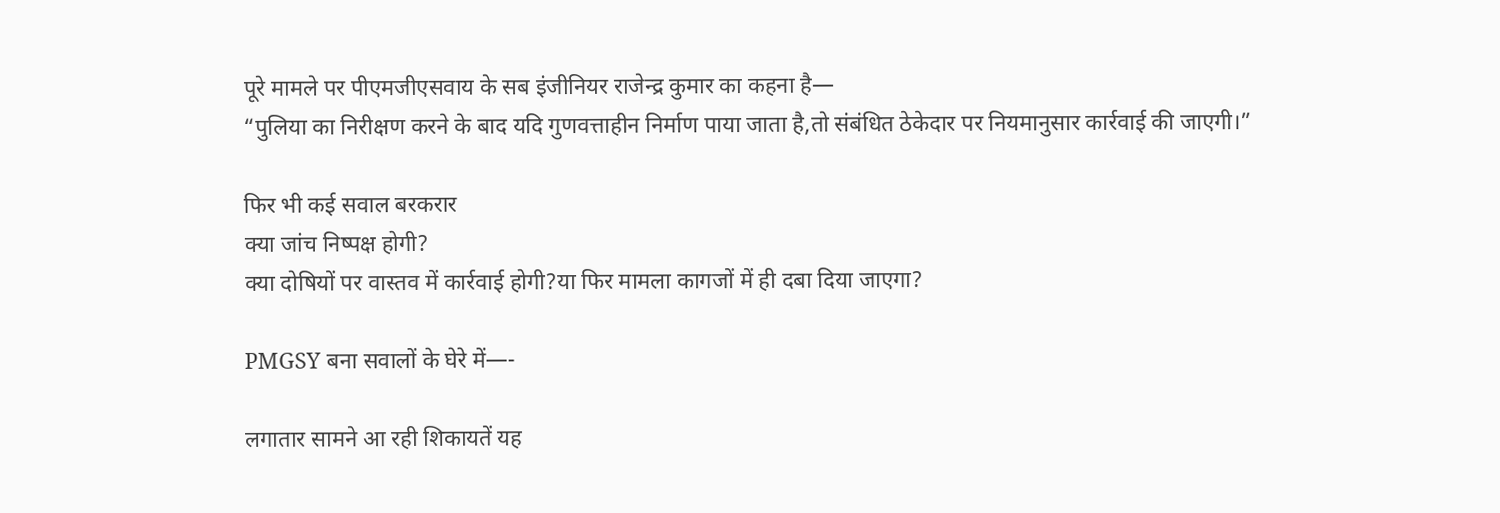पूरे मामले पर पीएमजीएसवाय के सब इंजीनियर राजेन्द्र कुमार का कहना है—
“पुलिया का निरीक्षण करने के बाद यदि गुणवत्ताहीन निर्माण पाया जाता है,तो संबंधित ठेकेदार पर नियमानुसार कार्रवाई की जाएगी।”

फिर भी कई सवाल बरकरार
क्या जांच निष्पक्ष होगी?
क्या दोषियों पर वास्तव में कार्रवाई होगी?या फिर मामला कागजों में ही दबा दिया जाएगा?

PMGSY बना सवालों के घेरे में—-

लगातार सामने आ रही शिकायतें यह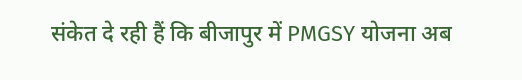संकेत दे रही हैं कि बीजापुर में PMGSY योजना अब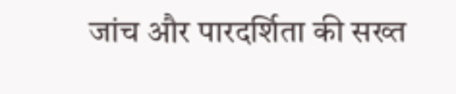जांच और पारदर्शिता की सख्त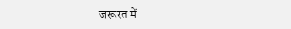जरूरत में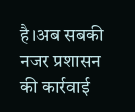है।अब सबकी नजर प्रशासन की कार्रवाई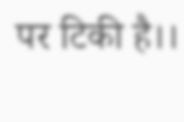पर टिकी है।।